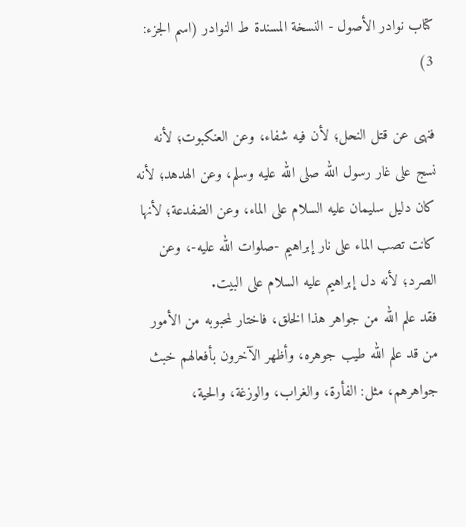كتاب نوادر الأصول - النسخة المسندة ط النوادر (اسم الجزء: 3)

فنهى عن قتل النحل؛ لأن فيه شفاء، وعن العنكبوت؛ لأنه نسج على غار رسول الله صلى الله عليه وسلم، وعن الهدهد؛ لأنه كان دليل سليمان عليه السلام على الماء، وعن الضفدعة؛ لأنها كانت تصب الماء على نار إبراهيم -صلوات الله عليه-، وعن الصرد؛ لأنه دل إبراهيم عليه السلام على البيت.
فقد علم الله من جواهر هذا الخلق، فاختار لمحبوبه من الأمور من قد علم الله طيب جوهره، وأظهر الآخرون بأفعالهم خبث جواهرهم، مثل: الفأرة، والغراب، والوزغة، والحية،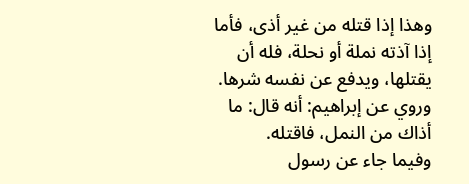وهذا إذا قتله من غير أذى، فأما إذا آذته نملة أو نحلة، فله أن يقتلها، ويدفع عن نفسه شرها.
وروي عن إبراهيم: أنه قال: ما أذاك من النمل، فاقتله.
وفيما جاء عن رسول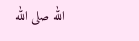الله صلى الله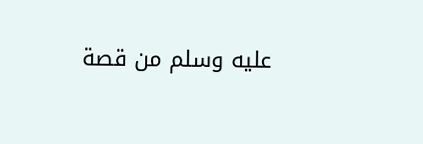عليه وسلم من قصة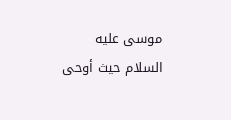موسى عليه السلام حيث أوحى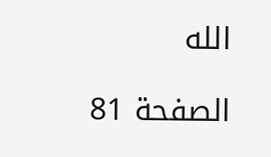الله

الصفحة 81